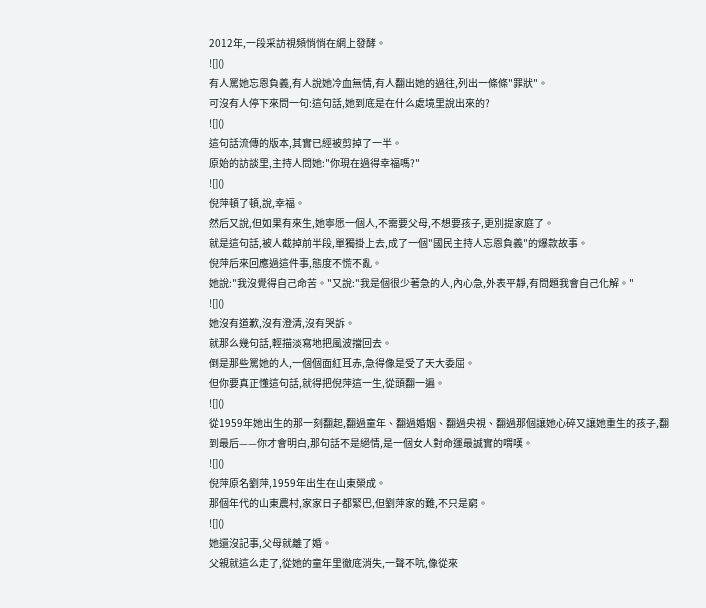2012年,一段采訪視頻悄悄在網上發酵。
![]()
有人罵她忘恩負義,有人說她冷血無情,有人翻出她的過往,列出一條條"罪狀"。
可沒有人停下來問一句:這句話,她到底是在什么處境里說出來的?
![]()
這句話流傳的版本,其實已經被剪掉了一半。
原始的訪談里,主持人問她:"你現在過得幸福嗎?"
![]()
倪萍頓了頓,說,幸福。
然后又說,但如果有來生,她寧愿一個人,不需要父母,不想要孩子,更別提家庭了。
就是這句話,被人截掉前半段,單獨掛上去,成了一個"國民主持人忘恩負義"的爆款故事。
倪萍后來回應過這件事,態度不慌不亂。
她說:"我沒覺得自己命苦。"又說:"我是個很少著急的人,內心急,外表平靜,有問題我會自己化解。"
![]()
她沒有道歉,沒有澄清,沒有哭訴。
就那么幾句話,輕描淡寫地把風波擋回去。
倒是那些罵她的人,一個個面紅耳赤,急得像是受了天大委屈。
但你要真正懂這句話,就得把倪萍這一生,從頭翻一遍。
![]()
從1959年她出生的那一刻翻起,翻過童年、翻過婚姻、翻過央視、翻過那個讓她心碎又讓她重生的孩子,翻到最后——你才會明白,那句話不是絕情,是一個女人對命運最誠實的喟嘆。
![]()
倪萍原名劉萍,1959年出生在山東榮成。
那個年代的山東農村,家家日子都緊巴,但劉萍家的難,不只是窮。
![]()
她還沒記事,父母就離了婚。
父親就這么走了,從她的童年里徹底消失,一聲不吭,像從來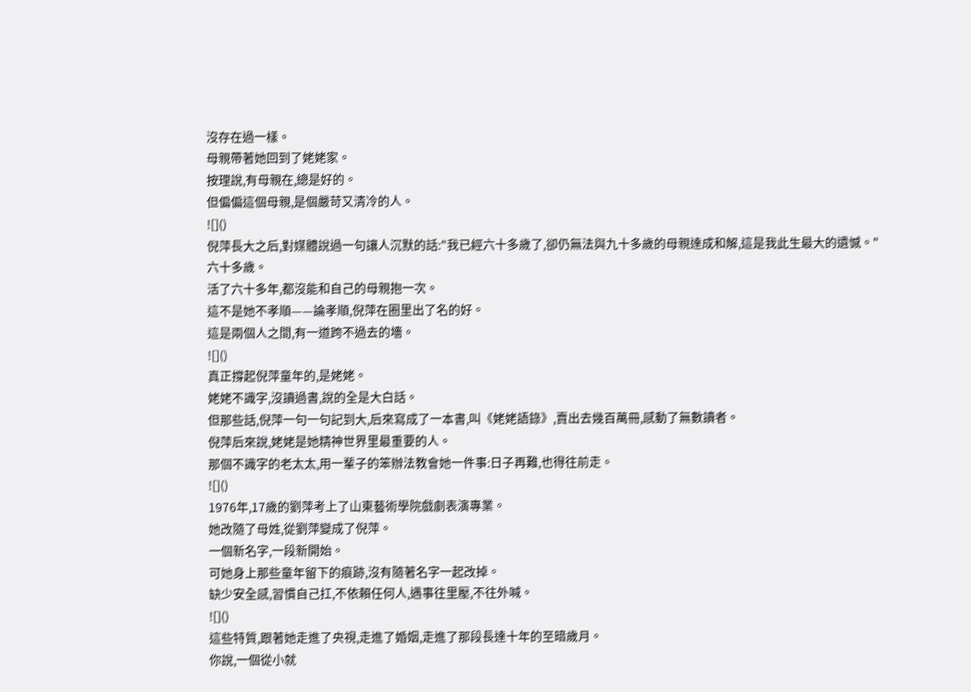沒存在過一樣。
母親帶著她回到了姥姥家。
按理說,有母親在,總是好的。
但偏偏這個母親,是個嚴苛又清冷的人。
![]()
倪萍長大之后,對媒體說過一句讓人沉默的話:"我已經六十多歲了,卻仍無法與九十多歲的母親達成和解,這是我此生最大的遺憾。"
六十多歲。
活了六十多年,都沒能和自己的母親抱一次。
這不是她不孝順——論孝順,倪萍在圈里出了名的好。
這是兩個人之間,有一道跨不過去的墻。
![]()
真正撐起倪萍童年的,是姥姥。
姥姥不識字,沒讀過書,說的全是大白話。
但那些話,倪萍一句一句記到大,后來寫成了一本書,叫《姥姥語錄》,賣出去幾百萬冊,感動了無數讀者。
倪萍后來說,姥姥是她精神世界里最重要的人。
那個不識字的老太太,用一輩子的笨辦法教會她一件事:日子再難,也得往前走。
![]()
1976年,17歲的劉萍考上了山東藝術學院戲劇表演專業。
她改隨了母姓,從劉萍變成了倪萍。
一個新名字,一段新開始。
可她身上那些童年留下的痕跡,沒有隨著名字一起改掉。
缺少安全感,習慣自己扛,不依賴任何人,遇事往里壓,不往外喊。
![]()
這些特質,跟著她走進了央視,走進了婚姻,走進了那段長達十年的至暗歲月。
你說,一個從小就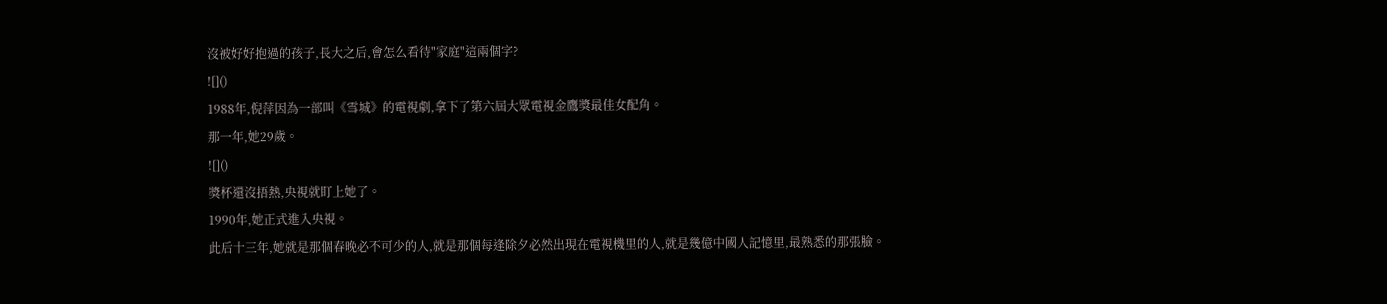沒被好好抱過的孩子,長大之后,會怎么看待"家庭"這兩個字?
![]()
1988年,倪萍因為一部叫《雪城》的電視劇,拿下了第六屆大眾電視金鷹獎最佳女配角。
那一年,她29歲。
![]()
獎杯還沒捂熱,央視就盯上她了。
1990年,她正式進入央視。
此后十三年,她就是那個春晚必不可少的人,就是那個每逢除夕必然出現在電視機里的人,就是幾億中國人記憶里,最熟悉的那張臉。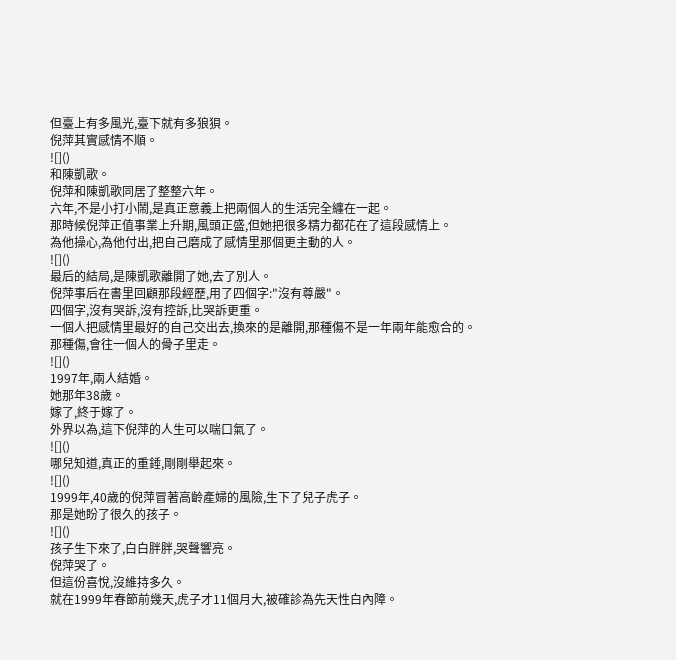但臺上有多風光,臺下就有多狼狽。
倪萍其實感情不順。
![]()
和陳凱歌。
倪萍和陳凱歌同居了整整六年。
六年,不是小打小鬧,是真正意義上把兩個人的生活完全纏在一起。
那時候倪萍正值事業上升期,風頭正盛,但她把很多精力都花在了這段感情上。
為他操心,為他付出,把自己磨成了感情里那個更主動的人。
![]()
最后的結局,是陳凱歌離開了她,去了別人。
倪萍事后在書里回顧那段經歷,用了四個字:"沒有尊嚴"。
四個字,沒有哭訴,沒有控訴,比哭訴更重。
一個人把感情里最好的自己交出去,換來的是離開,那種傷不是一年兩年能愈合的。
那種傷,會往一個人的骨子里走。
![]()
1997年,兩人結婚。
她那年38歲。
嫁了,終于嫁了。
外界以為,這下倪萍的人生可以喘口氣了。
![]()
哪兒知道,真正的重錘,剛剛舉起來。
![]()
1999年,40歲的倪萍冒著高齡產婦的風險,生下了兒子虎子。
那是她盼了很久的孩子。
![]()
孩子生下來了,白白胖胖,哭聲響亮。
倪萍哭了。
但這份喜悅,沒維持多久。
就在1999年春節前幾天,虎子才11個月大,被確診為先天性白內障。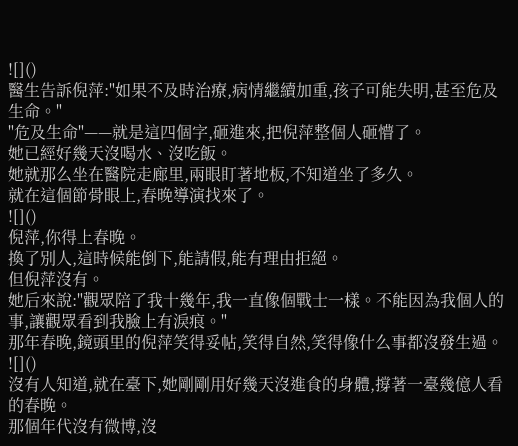![]()
醫生告訴倪萍:"如果不及時治療,病情繼續加重,孩子可能失明,甚至危及生命。"
"危及生命"——就是這四個字,砸進來,把倪萍整個人砸懵了。
她已經好幾天沒喝水、沒吃飯。
她就那么坐在醫院走廊里,兩眼盯著地板,不知道坐了多久。
就在這個節骨眼上,春晚導演找來了。
![]()
倪萍,你得上春晚。
換了別人,這時候能倒下,能請假,能有理由拒絕。
但倪萍沒有。
她后來說:"觀眾陪了我十幾年,我一直像個戰士一樣。不能因為我個人的事,讓觀眾看到我臉上有淚痕。"
那年春晚,鏡頭里的倪萍笑得妥帖,笑得自然,笑得像什么事都沒發生過。
![]()
沒有人知道,就在臺下,她剛剛用好幾天沒進食的身體,撐著一臺幾億人看的春晚。
那個年代沒有微博,沒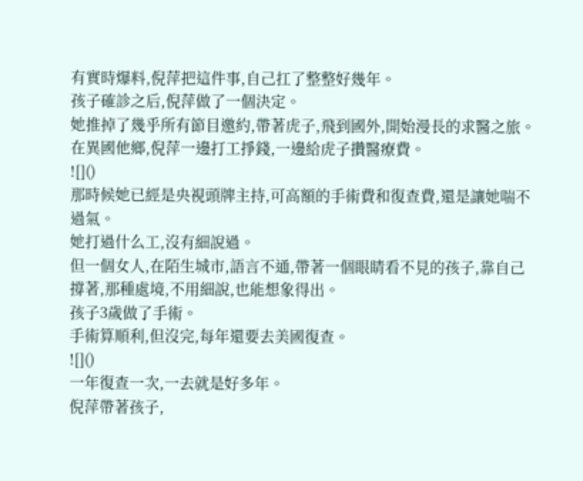有實時爆料,倪萍把這件事,自己扛了整整好幾年。
孩子確診之后,倪萍做了一個決定。
她推掉了幾乎所有節目邀約,帶著虎子,飛到國外,開始漫長的求醫之旅。
在異國他鄉,倪萍一邊打工掙錢,一邊給虎子攢醫療費。
![]()
那時候她已經是央視頭牌主持,可高額的手術費和復查費,還是讓她喘不過氣。
她打過什么工,沒有細說過。
但一個女人,在陌生城市,語言不通,帶著一個眼睛看不見的孩子,靠自己撐著,那種處境,不用細說,也能想象得出。
孩子3歲做了手術。
手術算順利,但沒完,每年還要去美國復查。
![]()
一年復查一次,一去就是好多年。
倪萍帶著孩子,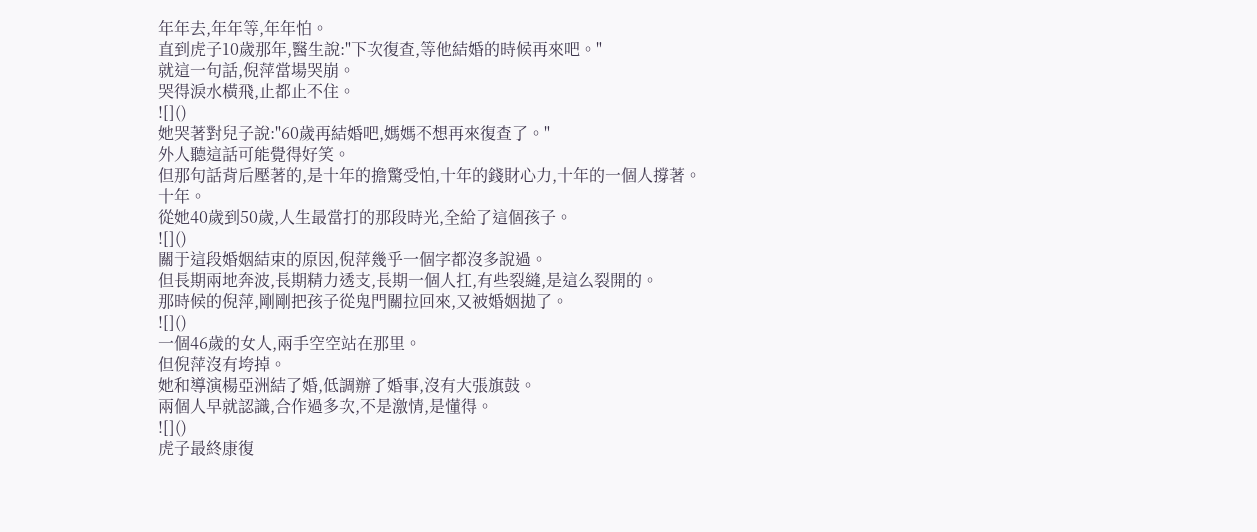年年去,年年等,年年怕。
直到虎子10歲那年,醫生說:"下次復查,等他結婚的時候再來吧。"
就這一句話,倪萍當場哭崩。
哭得淚水橫飛,止都止不住。
![]()
她哭著對兒子說:"60歲再結婚吧,媽媽不想再來復查了。"
外人聽這話可能覺得好笑。
但那句話背后壓著的,是十年的擔驚受怕,十年的錢財心力,十年的一個人撐著。
十年。
從她40歲到50歲,人生最當打的那段時光,全給了這個孩子。
![]()
關于這段婚姻結束的原因,倪萍幾乎一個字都沒多說過。
但長期兩地奔波,長期精力透支,長期一個人扛,有些裂縫,是這么裂開的。
那時候的倪萍,剛剛把孩子從鬼門關拉回來,又被婚姻拋了。
![]()
一個46歲的女人,兩手空空站在那里。
但倪萍沒有垮掉。
她和導演楊亞洲結了婚,低調辦了婚事,沒有大張旗鼓。
兩個人早就認識,合作過多次,不是激情,是懂得。
![]()
虎子最終康復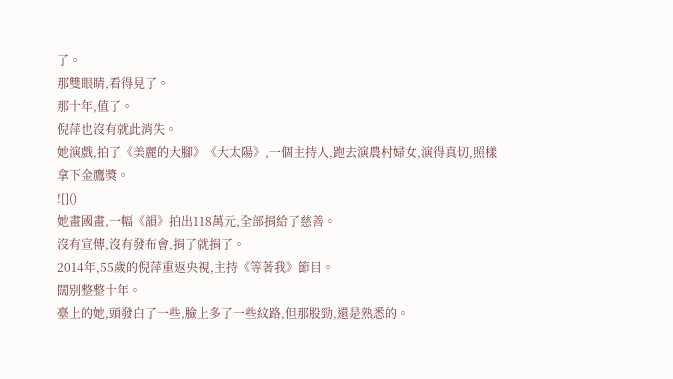了。
那雙眼睛,看得見了。
那十年,值了。
倪萍也沒有就此消失。
她演戲,拍了《美麗的大腳》《大太陽》,一個主持人,跑去演農村婦女,演得真切,照樣拿下金鷹獎。
![]()
她畫國畫,一幅《韻》拍出118萬元,全部捐給了慈善。
沒有宣傳,沒有發布會,捐了就捐了。
2014年,55歲的倪萍重返央視,主持《等著我》節目。
闊別整整十年。
臺上的她,頭發白了一些,臉上多了一些紋路,但那股勁,還是熟悉的。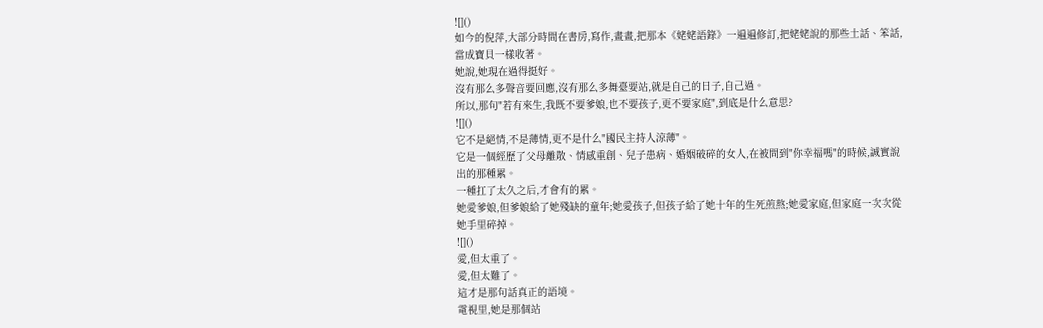![]()
如今的倪萍,大部分時間在書房,寫作,畫畫,把那本《姥姥語錄》一遍遍修訂,把姥姥說的那些土話、笨話,當成寶貝一樣收著。
她說,她現在過得挺好。
沒有那么多聲音要回應,沒有那么多舞臺要站,就是自己的日子,自己過。
所以,那句"若有來生,我既不要爹娘,也不要孩子,更不要家庭",到底是什么意思?
![]()
它不是絕情,不是薄情,更不是什么"國民主持人涼薄"。
它是一個經歷了父母離散、情感重創、兒子患病、婚姻破碎的女人,在被問到"你幸福嗎"的時候,誠實說出的那種累。
一種扛了太久之后,才會有的累。
她愛爹娘,但爹娘給了她殘缺的童年;她愛孩子,但孩子給了她十年的生死煎熬;她愛家庭,但家庭一次次從她手里碎掉。
![]()
愛,但太重了。
愛,但太難了。
這才是那句話真正的語境。
電視里,她是那個站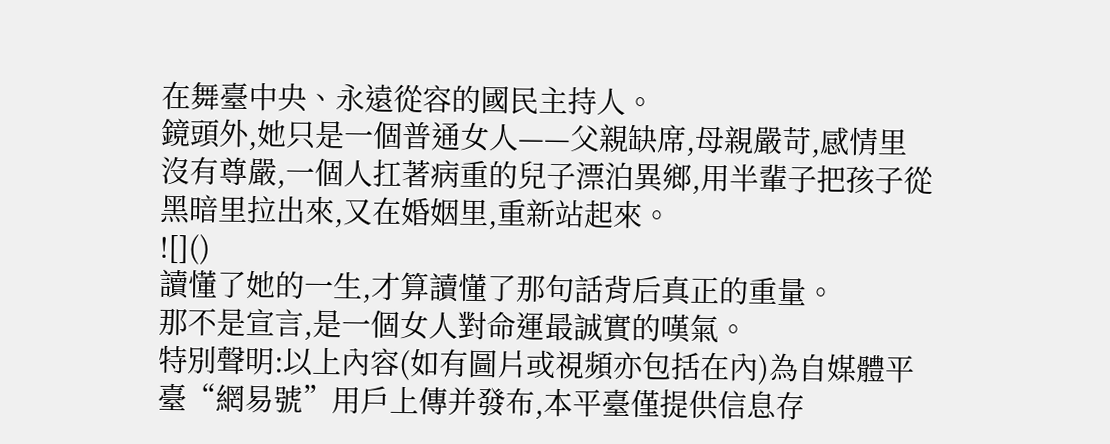在舞臺中央、永遠從容的國民主持人。
鏡頭外,她只是一個普通女人——父親缺席,母親嚴苛,感情里沒有尊嚴,一個人扛著病重的兒子漂泊異鄉,用半輩子把孩子從黑暗里拉出來,又在婚姻里,重新站起來。
![]()
讀懂了她的一生,才算讀懂了那句話背后真正的重量。
那不是宣言,是一個女人對命運最誠實的嘆氣。
特別聲明:以上內容(如有圖片或視頻亦包括在內)為自媒體平臺“網易號”用戶上傳并發布,本平臺僅提供信息存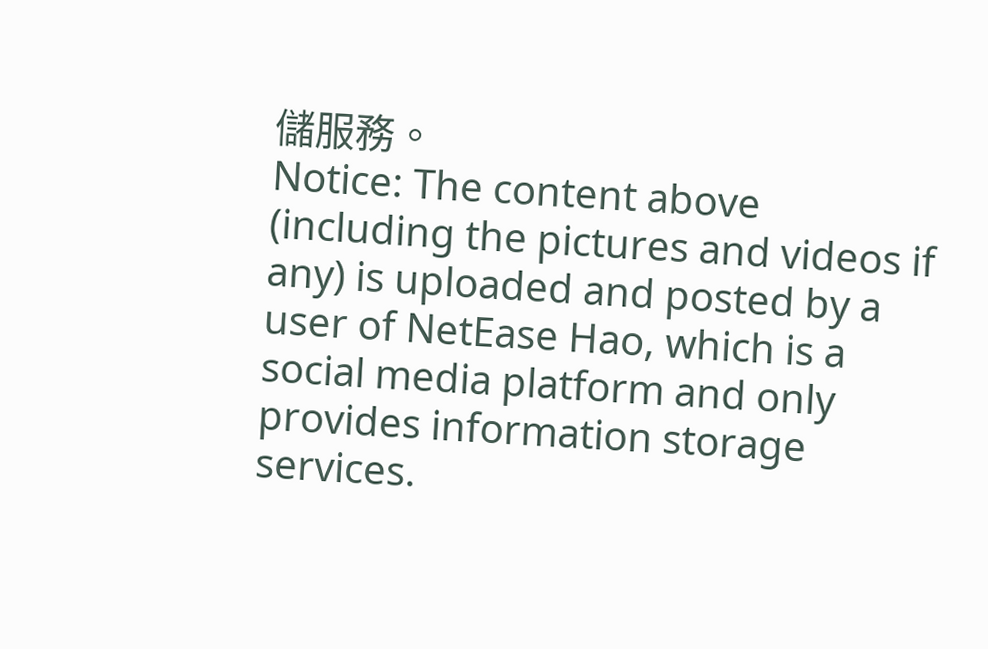儲服務。
Notice: The content above (including the pictures and videos if any) is uploaded and posted by a user of NetEase Hao, which is a social media platform and only provides information storage services.